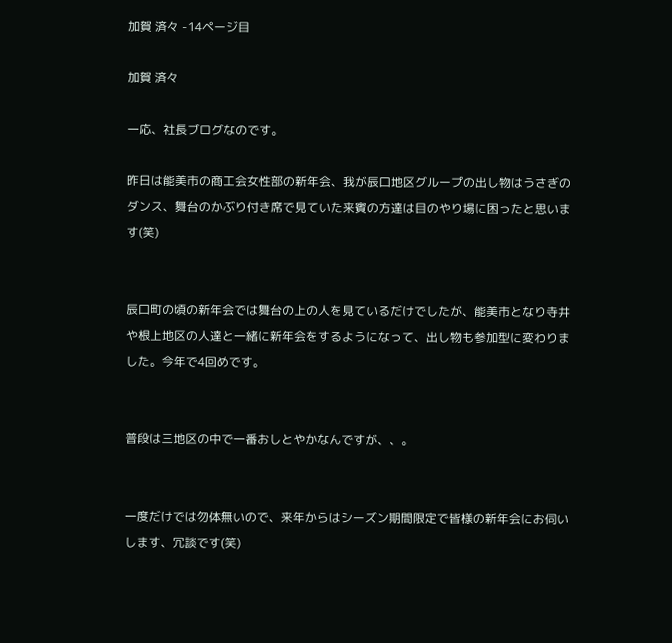加賀 済々 -14ページ目

加賀 済々

一応、社長ブログなのです。

昨日は能美市の商工会女性部の新年会、我が辰口地区グループの出し物はうさぎのダンス、舞台のかぶり付き席で見ていた来賓の方達は目のやり場に困ったと思います(笑)


辰口町の頃の新年会では舞台の上の人を見ているだけでしたが、能美市となり寺井や根上地区の人達と一緒に新年会をするようになって、出し物も参加型に変わりました。今年で4回めです。


普段は三地区の中で一番おしとやかなんですが、、。


一度だけでは勿体無いので、来年からはシーズン期間限定で皆様の新年会にお伺いします、冗談です(笑)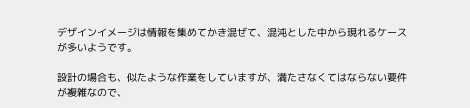デザインイメージは情報を集めてかき混ぜて、混沌とした中から現れるケースが多いようです。

設計の場合も、似たような作業をしていますが、満たさなくてはならない要件が複雑なので、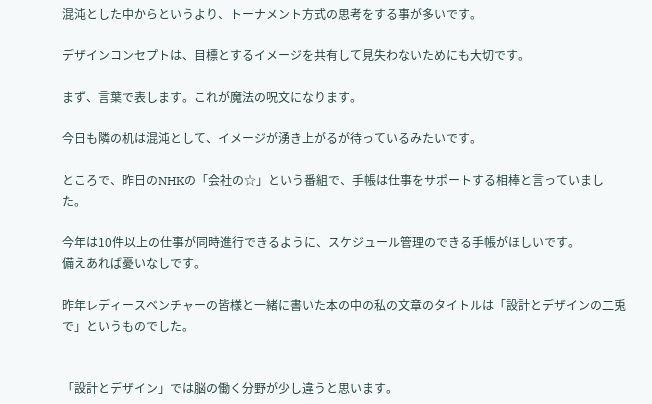混沌とした中からというより、トーナメント方式の思考をする事が多いです。

デザインコンセプトは、目標とするイメージを共有して見失わないためにも大切です。

まず、言葉で表します。これが魔法の呪文になります。

今日も隣の机は混沌として、イメージが湧き上がるが待っているみたいです。

ところで、昨日のNHKの「会社の☆」という番組で、手帳は仕事をサポートする相棒と言っていました。

今年は10件以上の仕事が同時進行できるように、スケジュール管理のできる手帳がほしいです。
備えあれば憂いなしです。

昨年レディースベンチャーの皆様と一緒に書いた本の中の私の文章のタイトルは「設計とデザインの二兎で」というものでした。


「設計とデザイン」では脳の働く分野が少し違うと思います。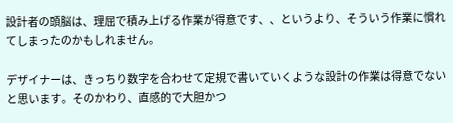設計者の頭脳は、理屈で積み上げる作業が得意です、、というより、そういう作業に慣れてしまったのかもしれません。

デザイナーは、きっちり数字を合わせて定規で書いていくような設計の作業は得意でないと思います。そのかわり、直感的で大胆かつ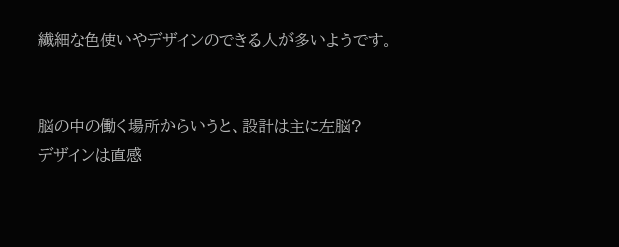繊細な色使いやデザインのできる人が多いようです。


脳の中の働く場所からいうと、設計は主に左脳?
デザインは直感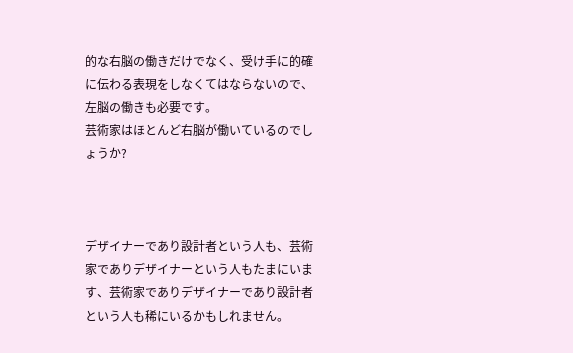的な右脳の働きだけでなく、受け手に的確に伝わる表現をしなくてはならないので、左脳の働きも必要です。
芸術家はほとんど右脳が働いているのでしょうか?



デザイナーであり設計者という人も、芸術家でありデザイナーという人もたまにいます、芸術家でありデザイナーであり設計者という人も稀にいるかもしれません。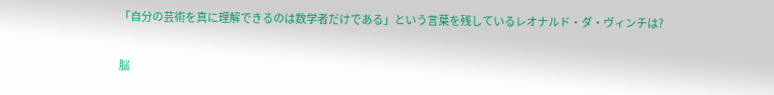「自分の芸術を真に理解できるのは数学者だけである」という言葉を残しているレオナルド・ダ・ヴィンチは?

脳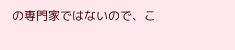の専門家ではないので、こ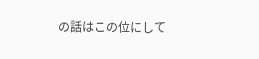の話はこの位にして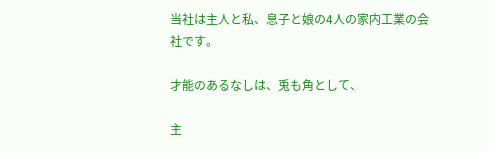当社は主人と私、息子と娘の4人の家内工業の会社です。

才能のあるなしは、兎も角として、

主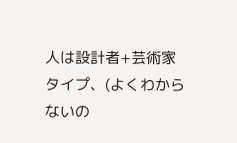人は設計者+芸術家タイプ、(よくわからないの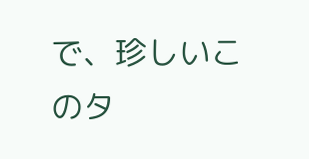で、珍しいこのタ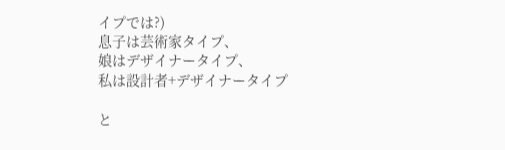イプでは?)
息子は芸術家タイプ、
娘はデザイナータイプ、
私は設計者+デザイナータイプ

と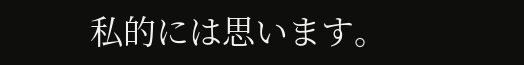私的には思います。